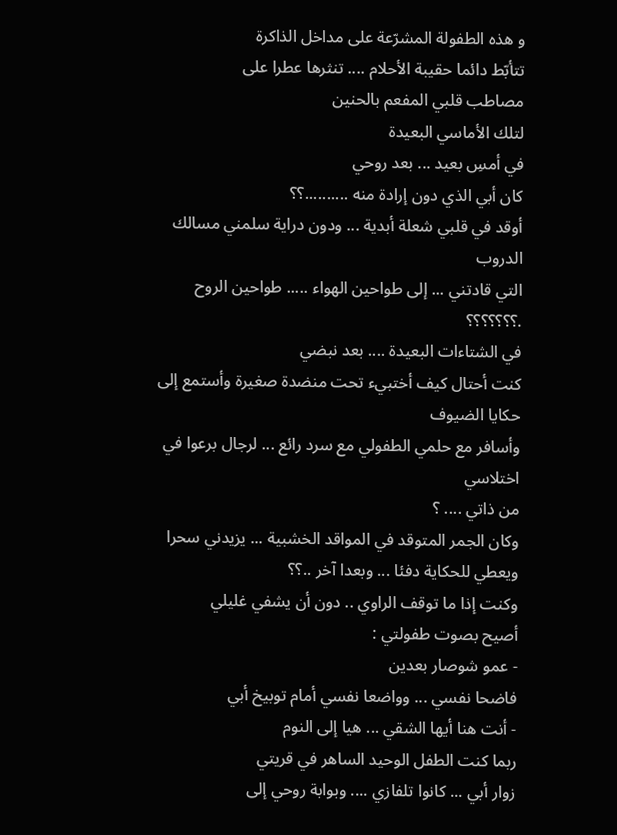و هذه الطفولة المشرّعة على مداخل الذاكرة
تتأبّط دائما حقيبة الأحلام .... تنثرها عطرا على
مصاطب قلبي المفعم بالحنين
لتلك الأماسي البعيدة
في أمسِ بعيد ... بعد روحي
كان أبي الذي دون إرادة منه ..........؟؟
أوقد في قلبي شعلة أبدية ... ودون دراية سلمني مسالك الدروب
التي قادتني ... إلى طواحين الهواء ..... طواحين الروح .؟؟؟؟؟؟؟
في الشتاءات البعيدة .... بعد نبضي
كنت أحتال كيف أختبيء تحت منضدة صغيرة وأستمع إلى حكايا الضيوف
وأسافر مع حلمي الطفولي مع سرد رائع ... لرجال برعوا في اختلاسي
من ذاتي .... ؟
وكان الجمر المتوقد في المواقد الخشبية ... يزيدني سحرا
ويعطي للحكاية دفئا ... وبعدا آخر ..؟؟
وكنت إذا ما توقف الراوي .. دون أن يشفي غليلي
أصيح بصوت طفولتي :
- عمو شوصار بعدين
فاضحا نفسي ... وواضعا نفسي أمام توبيخ أبي
- أنت هنا أيها الشقي ... هيا إلى النوم
ربما كنت الطفل الوحيد الساهر في قريتي
زوار أبي ... كانوا تلفازي .... وبوابة روحي إلى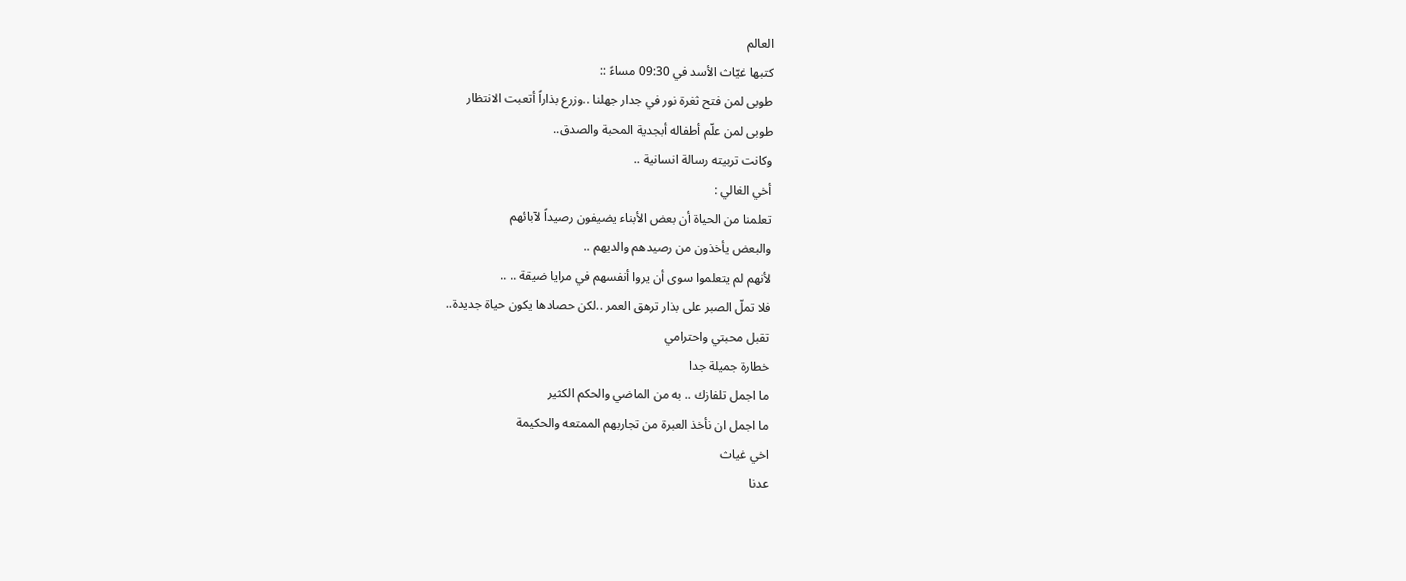العالم
كتبها غيّاث الأسد في 09:30 مساءً ::
طوبى لمن فتح ثغرة نور في جدار جهلنا ..وزرع بذاراً أتعبت الانتظار
طوبى لمن علّم أطفاله أبجدية المحبة والصدق..
وكانت تربيته رسالة انسانية ..
أخي الغالي :
تعلمنا من الحياة أن بعض الأبناء يضيفون رصيداً لآبائهم
والبعض يأخذون من رصيدهم والديهم ..
لأنهم لم يتعلموا سوى أن يروا أنفسهم في مرايا ضيقة .. ..
فلا تملّ الصبر على بذار ترهق العمر ..لكن حصادها يكون حياة جديدة..
تقبل محبتي واحترامي
خطارة جميلة جدا
ما اجمل تلفازك .. به من الماضي والحكم الكثير
ما اجمل ان نأخذ العبرة من تجاربهم الممتعه والحكيمة
اخي غياث
عدنا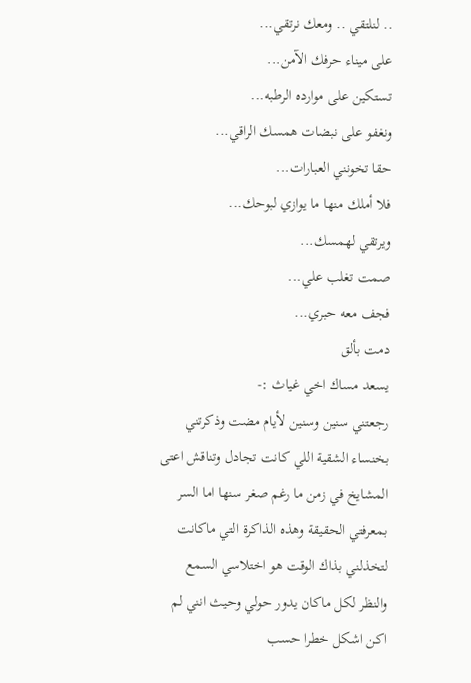.. لنلتقي .. ومعك نرتقي...
على ميناء حرفك الآمن...
تستكين على موارده الرطبه...
ونغفو على نبضات همسك الراقي...
حقا تخونني العبارات...
فلا أملك منها ما يوازي لبوحك...
ويرتقي لهمسك...
صمت تغلب علي...
فجف معه حبري...
دمت بألق
يسعد مساك اخي غياث :-
رجعتني سنين وسنين لأيام مضت وذكرتني بخنساء الشقية اللي كانت تجادل وتناقش اعتى المشايخ في زمن ما رغم صغر سنها اما السر بمعرفتي الحقيقة وهذه الذاكرة التي ماكانت لتخذلني بذاك الوقت هو اختلاسي السمع والنظر لكل ماكان يدور حولي وحيث انني لم اكن اشكل خطرا حسب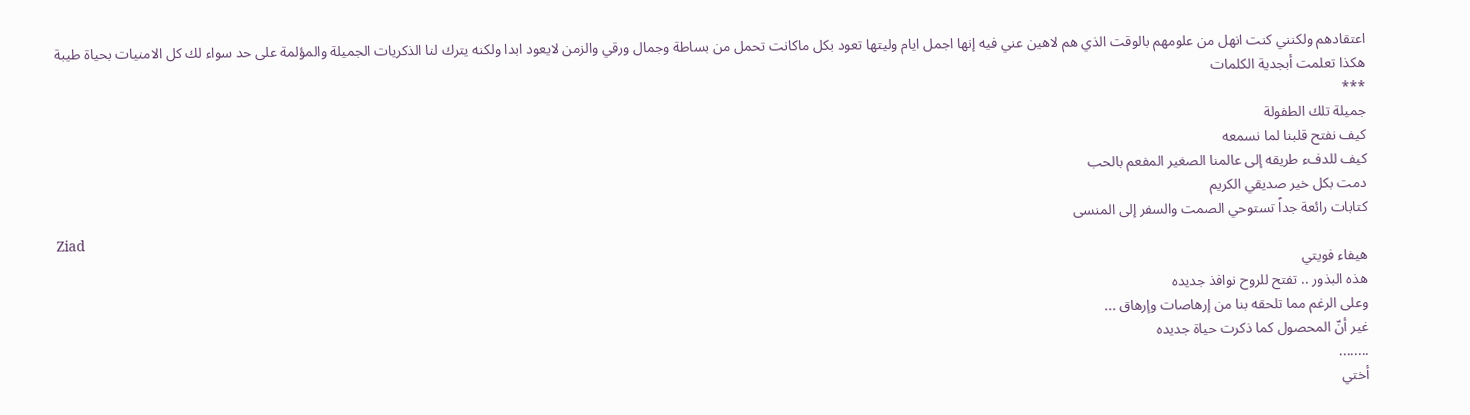اعتقادهم ولكنني كنت انهل من علومهم بالوقت الذي هم لاهين عني فيه إنها اجمل ايام وليتها تعود بكل ماكانت تحمل من بساطة وجمال ورقي والزمن لايعود ابدا ولكنه يترك لنا الذكريات الجميلة والمؤلمة على حد سواء لك كل الامنيات بحياة طيبة
هكذا تعلمت أبجدية الكلمات
***
جميلة تلك الطفولة
كيف نفتح قلبنا لما نسمعه
كيف للدفء طريقه إلى عالمنا الصغير المفعم بالحب
دمت بكل خير صديقي الكريم
كتابات رائعة جداً تستوحي الصمت والسفر إلى المنسى
Ziad
هيفاء فويتي
هذه البذور .. تفتح للروح نوافذ جديده
وعلى الرغم مما تلحقه بنا من إرهاصات وإرهاق ...
غير أنّ المحصول كما ذكرت حياة جديده
........
أختي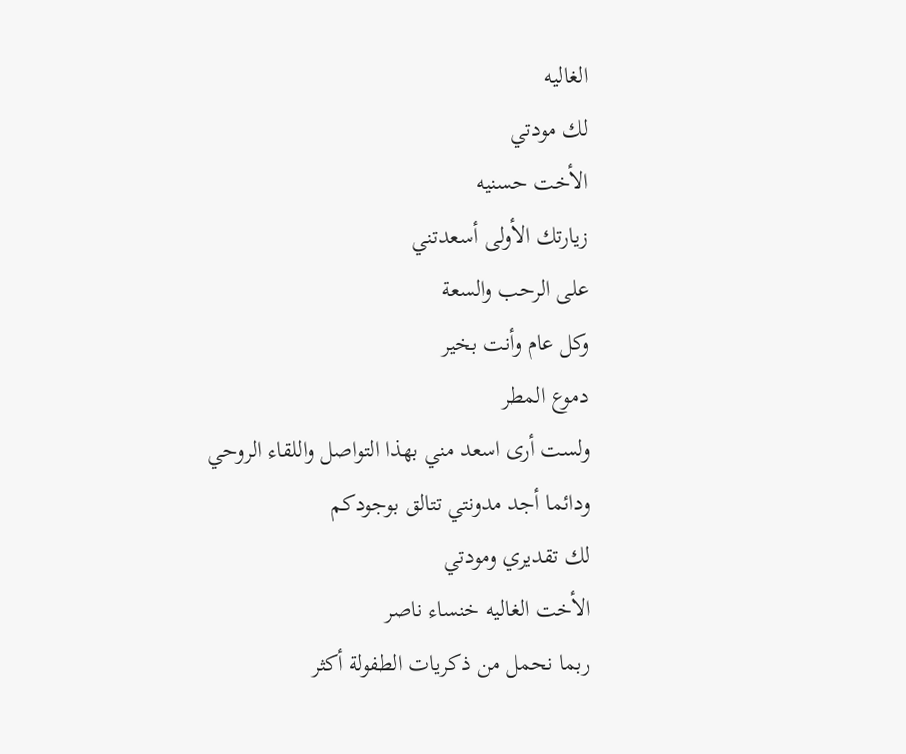الغاليه
لك مودتي
الأخت حسنيه
زيارتك الأولى أسعدتني
على الرحب والسعة
وكل عام وأنت بخير
دموع المطر
ولست أرى اسعد مني بهذا التواصل واللقاء الروحي
ودائما أجد مدونتي تتالق بوجودكم
لك تقديري ومودتي
الأخت الغاليه خنساء ناصر
ربما نحمل من ذكريات الطفولة أكثر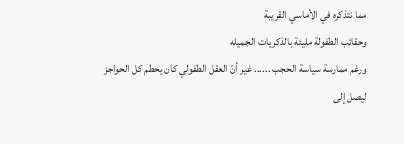مما نتذكره في الأماسي القريبة
وحقائب الطفولة مليئة بالذكريات الجميله
ورغم ممارسة سياسة الحجب ...... غير أنّ العقل الطفولي كان يحطم كل الحواجز
ليصل إلى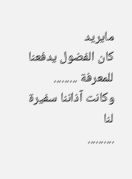مايريد
كان الفضول يدفعنا للمعرفة ......... وكانت آذاننا سفيرة لنا
..........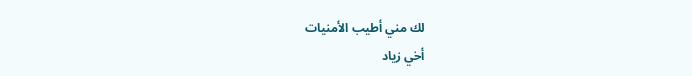لك مني أطيب الأمنيات
أخي زياد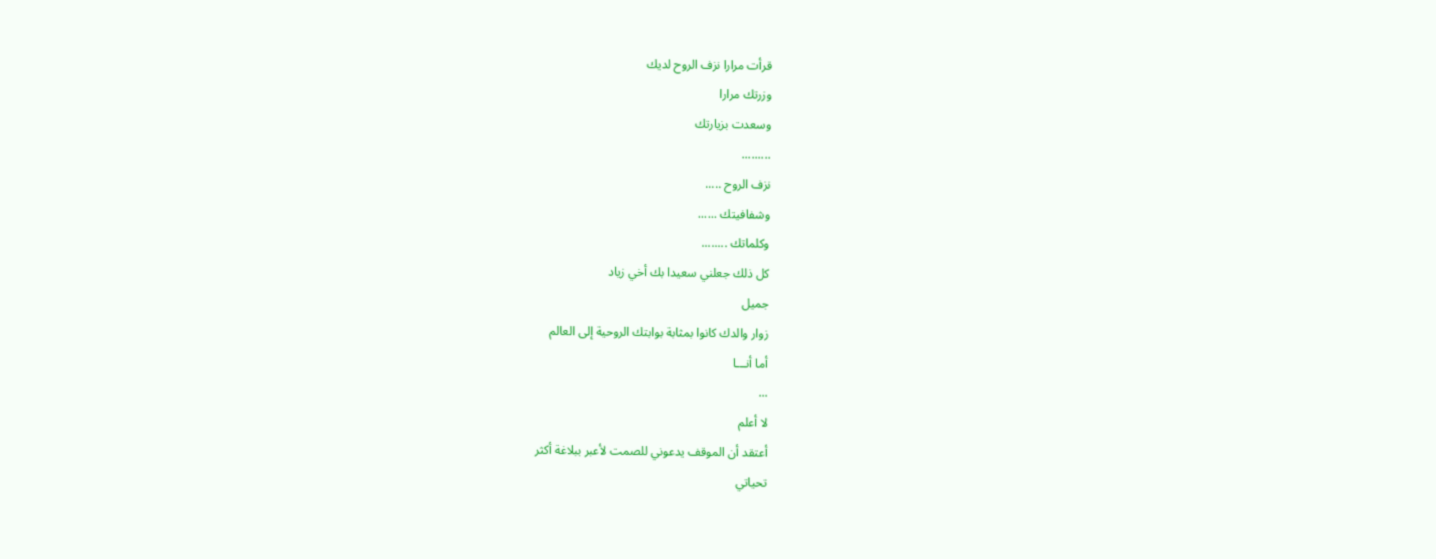قرأت مرارا نزف الروح لديك
وزرتك مرارا
وسعدت بزيارتك
.........
نزف الروح .....
وشفافيتك ......
وكلماتك ........
كل ذلك جعلني سعيدا بك أخي زياد
جميل
زوار والدك كانوا بمثابة بوابتك الروحية إلى العالم
أما أنـــا
...
لا أعلم
أعتقد أن الموقف يدعوني للصمت لأعبر ببلاغة أكثر
تحياتي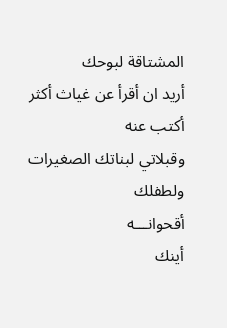المشتاقة لبوحك
أريد ان أقرأ عن غياث أكثر
أكتب عنه
وقبلاتي لبناتك الصغيرات ولطفلك
أقحوانـــه
أينك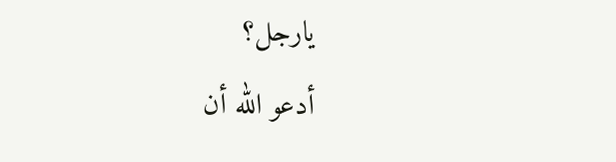يارجل؟
أدعو الله أن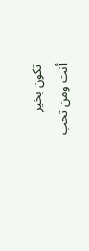تكون بخير
أنت ومن تحب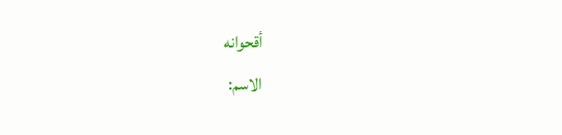أقحوانه
الاسم: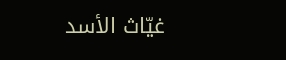غيّاث الأسد